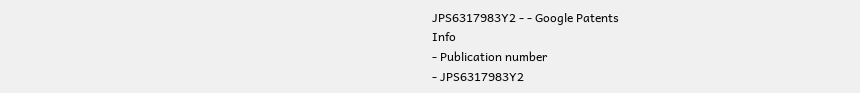JPS6317983Y2 - - Google Patents
Info
- Publication number
- JPS6317983Y2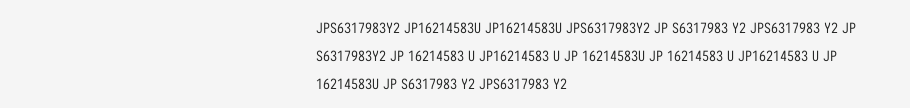JPS6317983Y2 JP16214583U JP16214583U JPS6317983Y2 JP S6317983 Y2 JPS6317983 Y2 JP S6317983Y2 JP 16214583 U JP16214583 U JP 16214583U JP 16214583 U JP16214583 U JP 16214583U JP S6317983 Y2 JPS6317983 Y2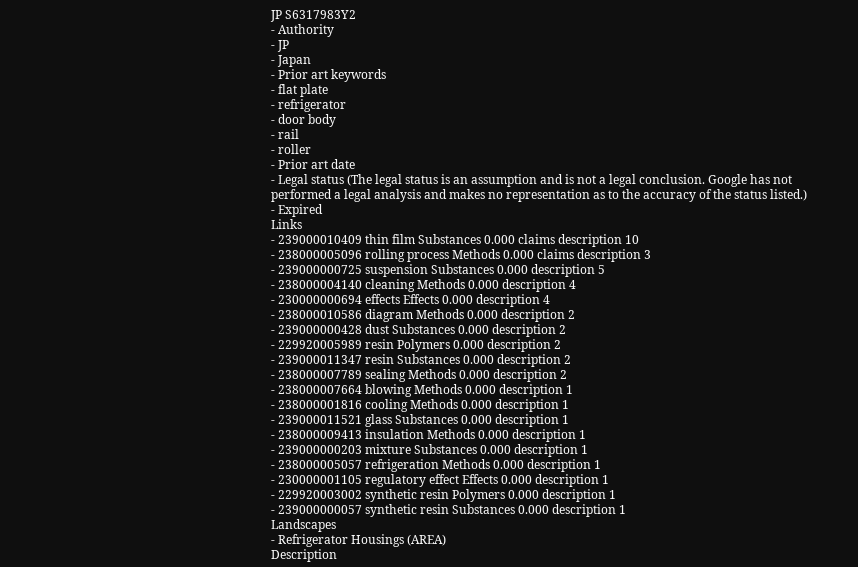JP S6317983Y2
- Authority
- JP
- Japan
- Prior art keywords
- flat plate
- refrigerator
- door body
- rail
- roller
- Prior art date
- Legal status (The legal status is an assumption and is not a legal conclusion. Google has not performed a legal analysis and makes no representation as to the accuracy of the status listed.)
- Expired
Links
- 239000010409 thin film Substances 0.000 claims description 10
- 238000005096 rolling process Methods 0.000 claims description 3
- 239000000725 suspension Substances 0.000 description 5
- 238000004140 cleaning Methods 0.000 description 4
- 230000000694 effects Effects 0.000 description 4
- 238000010586 diagram Methods 0.000 description 2
- 239000000428 dust Substances 0.000 description 2
- 229920005989 resin Polymers 0.000 description 2
- 239000011347 resin Substances 0.000 description 2
- 238000007789 sealing Methods 0.000 description 2
- 238000007664 blowing Methods 0.000 description 1
- 238000001816 cooling Methods 0.000 description 1
- 239000011521 glass Substances 0.000 description 1
- 238000009413 insulation Methods 0.000 description 1
- 239000000203 mixture Substances 0.000 description 1
- 238000005057 refrigeration Methods 0.000 description 1
- 230000001105 regulatory effect Effects 0.000 description 1
- 229920003002 synthetic resin Polymers 0.000 description 1
- 239000000057 synthetic resin Substances 0.000 description 1
Landscapes
- Refrigerator Housings (AREA)
Description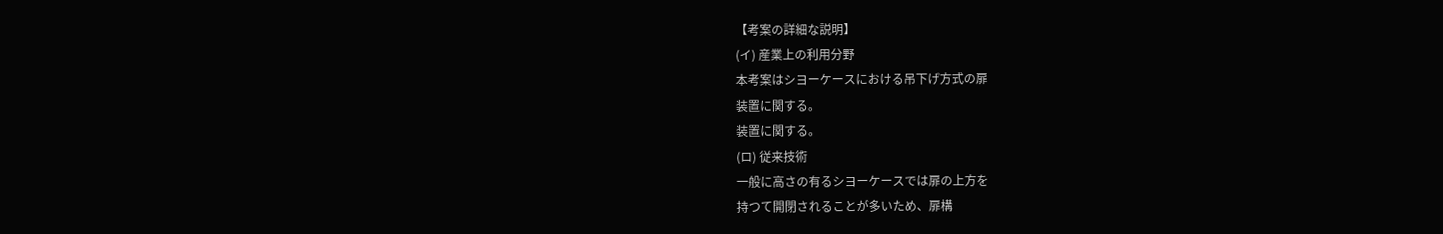【考案の詳細な説明】
(イ) 産業上の利用分野
本考案はシヨーケースにおける吊下げ方式の扉
装置に関する。
装置に関する。
(ロ) 従来技術
一般に高さの有るシヨーケースでは扉の上方を
持つて開閉されることが多いため、扉構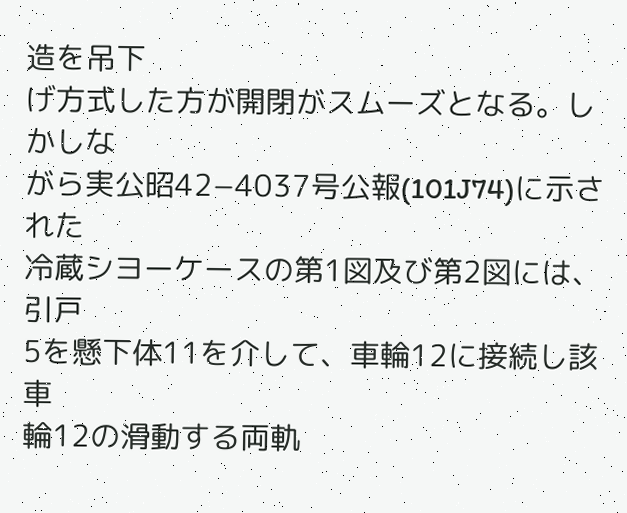造を吊下
げ方式した方が開閉がスムーズとなる。しかしな
がら実公昭42−4037号公報(101J74)に示された
冷蔵シヨーケースの第1図及び第2図には、引戸
5を懸下体11を介して、車輪12に接続し該車
輪12の滑動する両軌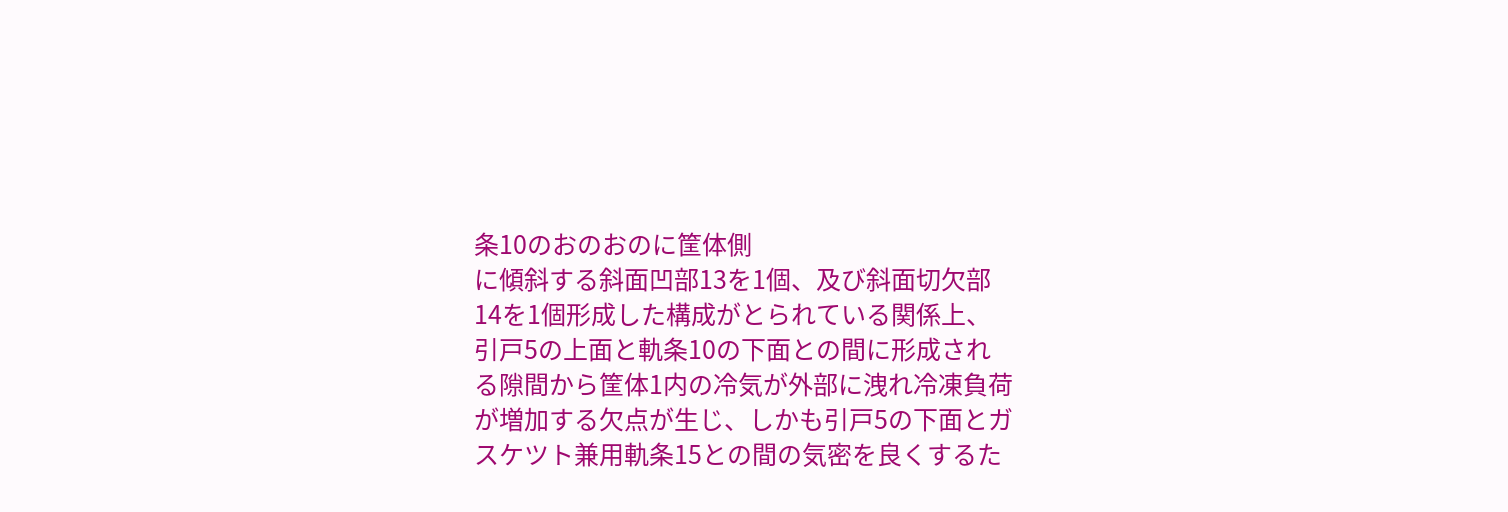条10のおのおのに筐体側
に傾斜する斜面凹部13を1個、及び斜面切欠部
14を1個形成した構成がとられている関係上、
引戸5の上面と軌条10の下面との間に形成され
る隙間から筐体1内の冷気が外部に洩れ冷凍負荷
が増加する欠点が生じ、しかも引戸5の下面とガ
スケツト兼用軌条15との間の気密を良くするた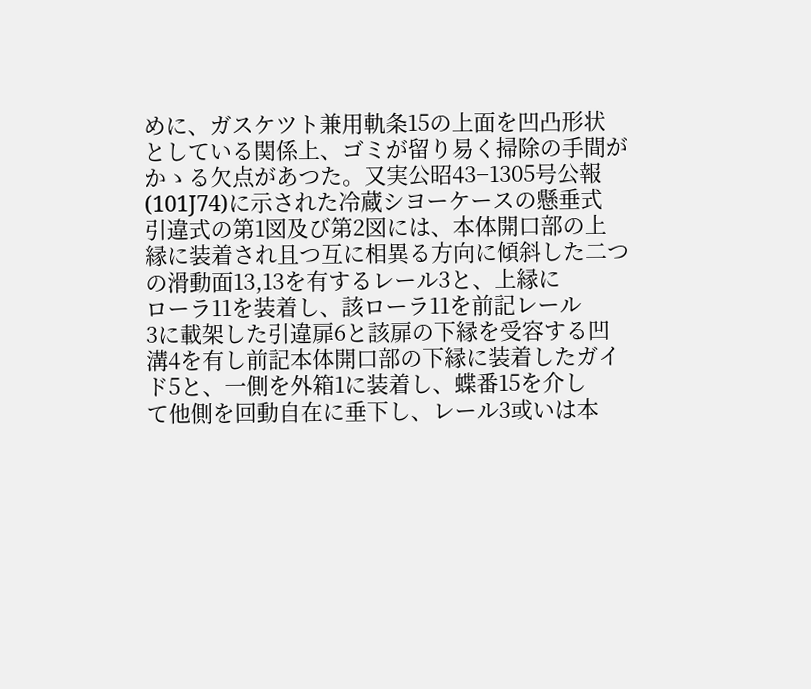めに、ガスケツト兼用軌条15の上面を凹凸形状
としている関係上、ゴミが留り易く掃除の手間が
かゝる欠点があつた。又実公昭43−1305号公報
(101J74)に示された冷蔵シヨーケースの懸垂式
引違式の第1図及び第2図には、本体開口部の上
縁に装着され且つ互に相異る方向に傾斜した二つ
の滑動面13,13を有するレール3と、上縁に
ローラ11を装着し、該ローラ11を前記レール
3に載架した引違扉6と該扉の下縁を受容する凹
溝4を有し前記本体開口部の下縁に装着したガイ
ド5と、一側を外箱1に装着し、蝶番15を介し
て他側を回動自在に垂下し、レール3或いは本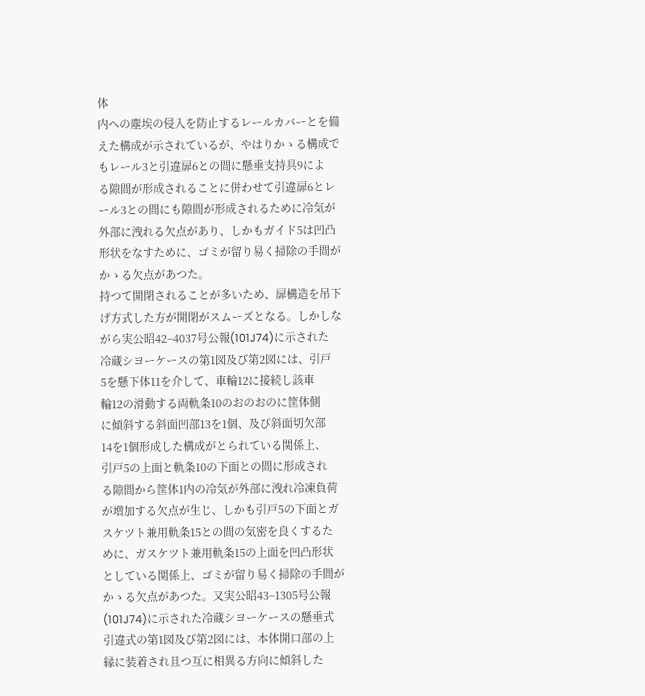体
内への塵埃の侵入を防止するレールカバーとを備
えた構成が示されているが、やはりかゝる構成で
もレール3と引違扉6との間に懸垂支持具9によ
る隙間が形成されることに併わせて引違扉6とレ
ール3との間にも隙間が形成されるために冷気が
外部に洩れる欠点があり、しかもガイド5は凹凸
形状をなすために、ゴミが留り易く掃除の手間が
かゝる欠点があつた。
持つて開閉されることが多いため、扉構造を吊下
げ方式した方が開閉がスムーズとなる。しかしな
がら実公昭42−4037号公報(101J74)に示された
冷蔵シヨーケースの第1図及び第2図には、引戸
5を懸下体11を介して、車輪12に接続し該車
輪12の滑動する両軌条10のおのおのに筐体側
に傾斜する斜面凹部13を1個、及び斜面切欠部
14を1個形成した構成がとられている関係上、
引戸5の上面と軌条10の下面との間に形成され
る隙間から筐体1内の冷気が外部に洩れ冷凍負荷
が増加する欠点が生じ、しかも引戸5の下面とガ
スケツト兼用軌条15との間の気密を良くするた
めに、ガスケツト兼用軌条15の上面を凹凸形状
としている関係上、ゴミが留り易く掃除の手間が
かゝる欠点があつた。又実公昭43−1305号公報
(101J74)に示された冷蔵シヨーケースの懸垂式
引違式の第1図及び第2図には、本体開口部の上
縁に装着され且つ互に相異る方向に傾斜した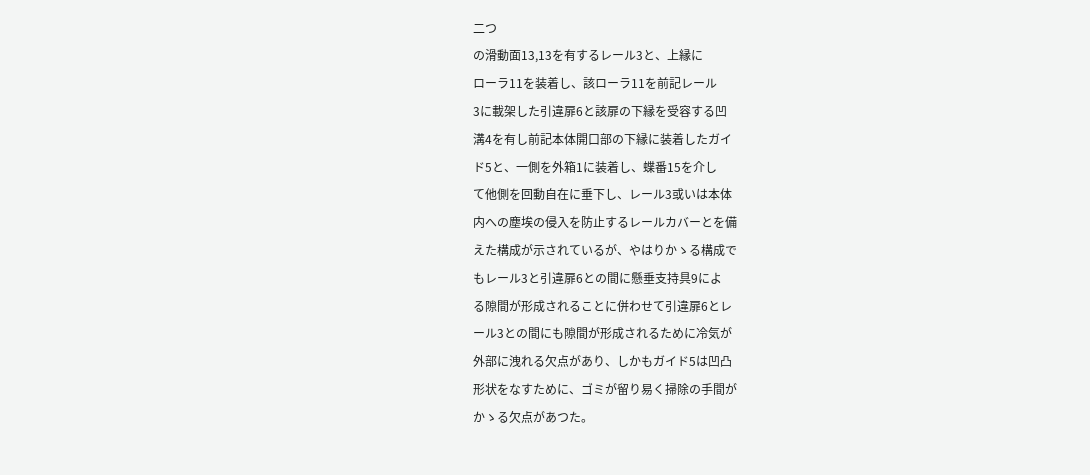二つ
の滑動面13,13を有するレール3と、上縁に
ローラ11を装着し、該ローラ11を前記レール
3に載架した引違扉6と該扉の下縁を受容する凹
溝4を有し前記本体開口部の下縁に装着したガイ
ド5と、一側を外箱1に装着し、蝶番15を介し
て他側を回動自在に垂下し、レール3或いは本体
内への塵埃の侵入を防止するレールカバーとを備
えた構成が示されているが、やはりかゝる構成で
もレール3と引違扉6との間に懸垂支持具9によ
る隙間が形成されることに併わせて引違扉6とレ
ール3との間にも隙間が形成されるために冷気が
外部に洩れる欠点があり、しかもガイド5は凹凸
形状をなすために、ゴミが留り易く掃除の手間が
かゝる欠点があつた。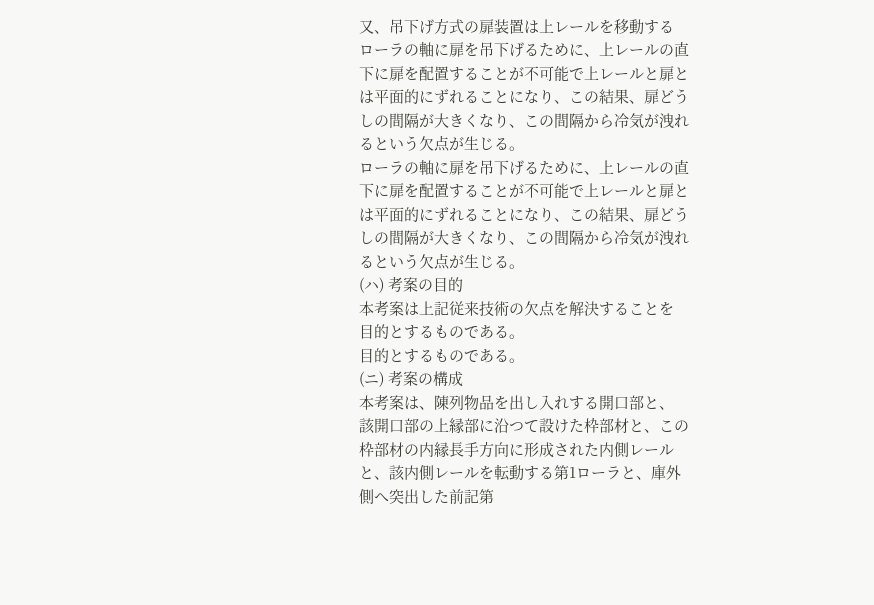又、吊下げ方式の扉装置は上レールを移動する
ローラの軸に扉を吊下げるために、上レールの直
下に扉を配置することが不可能で上レールと扉と
は平面的にずれることになり、この結果、扉どう
しの間隔が大きくなり、この間隔から冷気が洩れ
るという欠点が生じる。
ローラの軸に扉を吊下げるために、上レールの直
下に扉を配置することが不可能で上レールと扉と
は平面的にずれることになり、この結果、扉どう
しの間隔が大きくなり、この間隔から冷気が洩れ
るという欠点が生じる。
(ハ) 考案の目的
本考案は上記従来技術の欠点を解決することを
目的とするものである。
目的とするものである。
(ニ) 考案の構成
本考案は、陳列物品を出し入れする開口部と、
該開口部の上縁部に沿つて設けた枠部材と、この
枠部材の内縁長手方向に形成された内側レール
と、該内側レールを転動する第1ローラと、庫外
側へ突出した前記第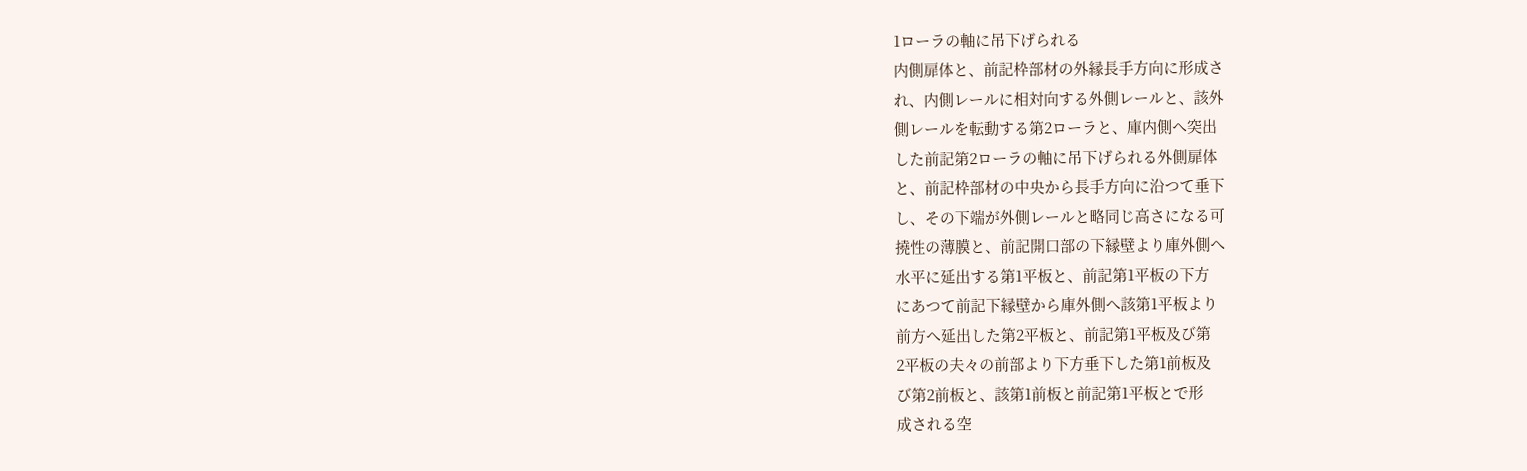1ローラの軸に吊下げられる
内側扉体と、前記枠部材の外縁長手方向に形成さ
れ、内側レールに相対向する外側レールと、該外
側レールを転動する第2ローラと、庫内側へ突出
した前記第2ローラの軸に吊下げられる外側扉体
と、前記枠部材の中央から長手方向に沿つて垂下
し、その下端が外側レールと略同じ高さになる可
撓性の薄膜と、前記開口部の下縁壁より庫外側へ
水平に延出する第1平板と、前記第1平板の下方
にあつて前記下縁壁から庫外側へ該第1平板より
前方へ延出した第2平板と、前記第1平板及び第
2平板の夫々の前部より下方垂下した第1前板及
び第2前板と、該第1前板と前記第1平板とで形
成される空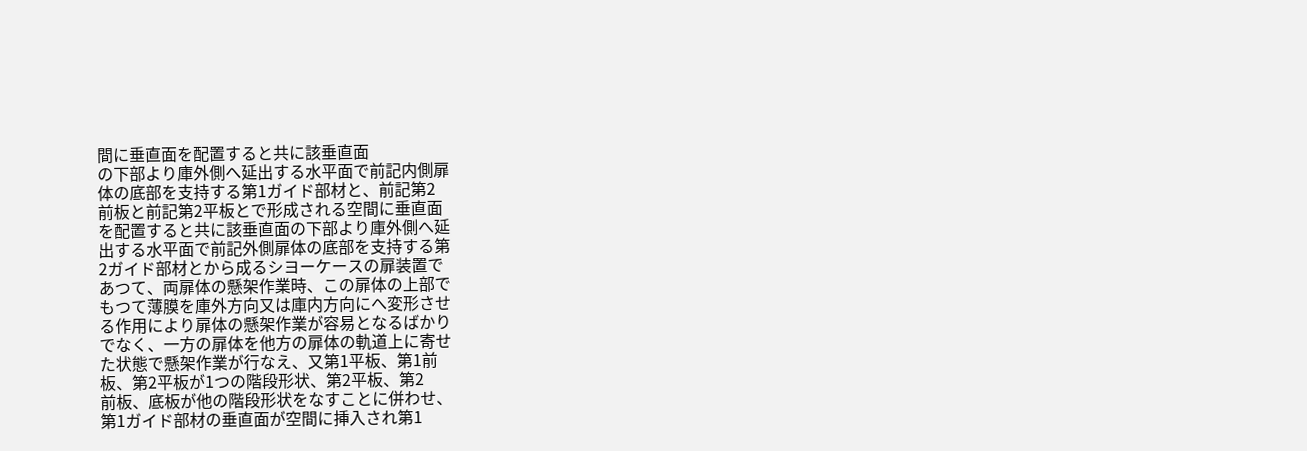間に垂直面を配置すると共に該垂直面
の下部より庫外側へ延出する水平面で前記内側扉
体の底部を支持する第1ガイド部材と、前記第2
前板と前記第2平板とで形成される空間に垂直面
を配置すると共に該垂直面の下部より庫外側へ延
出する水平面で前記外側扉体の底部を支持する第
2ガイド部材とから成るシヨーケースの扉装置で
あつて、両扉体の懸架作業時、この扉体の上部で
もつて薄膜を庫外方向又は庫内方向にへ変形させ
る作用により扉体の懸架作業が容易となるばかり
でなく、一方の扉体を他方の扉体の軌道上に寄せ
た状態で懸架作業が行なえ、又第1平板、第1前
板、第2平板が1つの階段形状、第2平板、第2
前板、底板が他の階段形状をなすことに併わせ、
第1ガイド部材の垂直面が空間に挿入され第1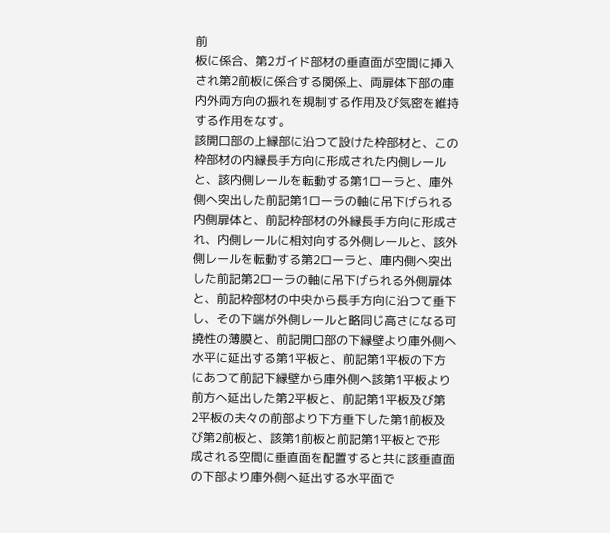前
板に係合、第2ガイド部材の垂直面が空間に挿入
され第2前板に係合する関係上、両扉体下部の庫
内外両方向の振れを規制する作用及び気密を維持
する作用をなす。
該開口部の上縁部に沿つて設けた枠部材と、この
枠部材の内縁長手方向に形成された内側レール
と、該内側レールを転動する第1ローラと、庫外
側へ突出した前記第1ローラの軸に吊下げられる
内側扉体と、前記枠部材の外縁長手方向に形成さ
れ、内側レールに相対向する外側レールと、該外
側レールを転動する第2ローラと、庫内側へ突出
した前記第2ローラの軸に吊下げられる外側扉体
と、前記枠部材の中央から長手方向に沿つて垂下
し、その下端が外側レールと略同じ高さになる可
撓性の薄膜と、前記開口部の下縁壁より庫外側へ
水平に延出する第1平板と、前記第1平板の下方
にあつて前記下縁壁から庫外側へ該第1平板より
前方へ延出した第2平板と、前記第1平板及び第
2平板の夫々の前部より下方垂下した第1前板及
び第2前板と、該第1前板と前記第1平板とで形
成される空間に垂直面を配置すると共に該垂直面
の下部より庫外側へ延出する水平面で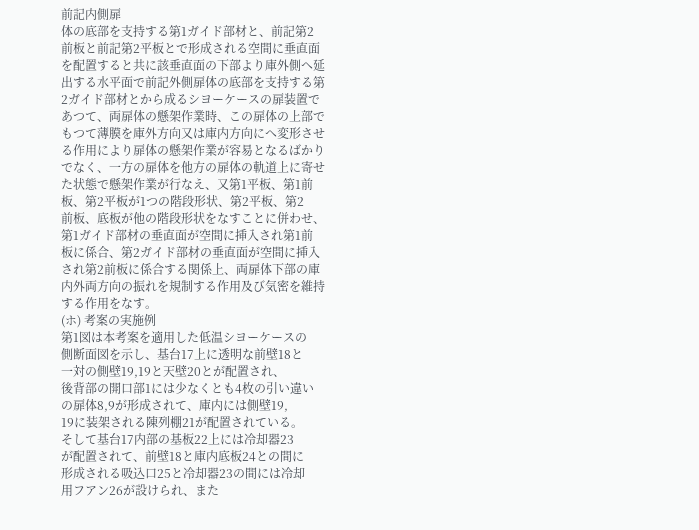前記内側扉
体の底部を支持する第1ガイド部材と、前記第2
前板と前記第2平板とで形成される空間に垂直面
を配置すると共に該垂直面の下部より庫外側へ延
出する水平面で前記外側扉体の底部を支持する第
2ガイド部材とから成るシヨーケースの扉装置で
あつて、両扉体の懸架作業時、この扉体の上部で
もつて薄膜を庫外方向又は庫内方向にへ変形させ
る作用により扉体の懸架作業が容易となるばかり
でなく、一方の扉体を他方の扉体の軌道上に寄せ
た状態で懸架作業が行なえ、又第1平板、第1前
板、第2平板が1つの階段形状、第2平板、第2
前板、底板が他の階段形状をなすことに併わせ、
第1ガイド部材の垂直面が空間に挿入され第1前
板に係合、第2ガイド部材の垂直面が空間に挿入
され第2前板に係合する関係上、両扉体下部の庫
内外両方向の振れを規制する作用及び気密を維持
する作用をなす。
(ホ) 考案の実施例
第1図は本考案を適用した低温シヨーケースの
側断面図を示し、基台17上に透明な前壁18と
一対の側壁19,19と天壁20とが配置され、
後背部の開口部1には少なくとも4枚の引い違い
の扉体8,9が形成されて、庫内には側壁19,
19に装架される陳列棚21が配置されている。
そして基台17内部の基板22上には冷却器23
が配置されて、前壁18と庫内底板24との間に
形成される吸込口25と冷却器23の間には冷却
用フアン26が設けられ、また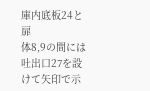庫内底板24と扉
体8,9の間には吐出口27を設けて矢印で示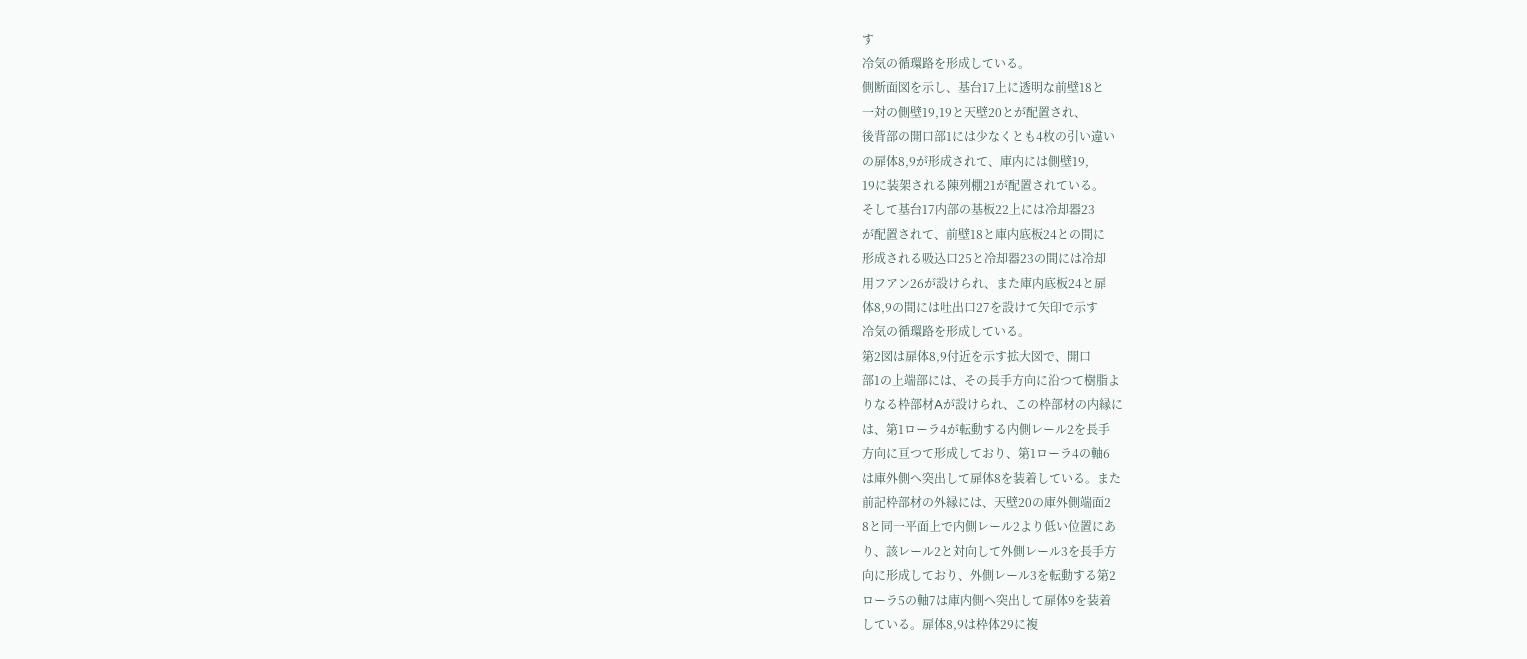す
冷気の循環路を形成している。
側断面図を示し、基台17上に透明な前壁18と
一対の側壁19,19と天壁20とが配置され、
後背部の開口部1には少なくとも4枚の引い違い
の扉体8,9が形成されて、庫内には側壁19,
19に装架される陳列棚21が配置されている。
そして基台17内部の基板22上には冷却器23
が配置されて、前壁18と庫内底板24との間に
形成される吸込口25と冷却器23の間には冷却
用フアン26が設けられ、また庫内底板24と扉
体8,9の間には吐出口27を設けて矢印で示す
冷気の循環路を形成している。
第2図は扉体8,9付近を示す拡大図で、開口
部1の上端部には、その長手方向に沿つて樹脂よ
りなる枠部材Aが設けられ、この枠部材の内縁に
は、第1ローラ4が転動する内側レール2を長手
方向に亘つて形成しており、第1ローラ4の軸6
は庫外側へ突出して扉体8を装着している。また
前記枠部材の外縁には、天壁20の庫外側端面2
8と同一平面上で内側レール2より低い位置にあ
り、該レール2と対向して外側レール3を長手方
向に形成しており、外側レール3を転動する第2
ローラ5の軸7は庫内側へ突出して扉体9を装着
している。扉体8,9は枠体29に複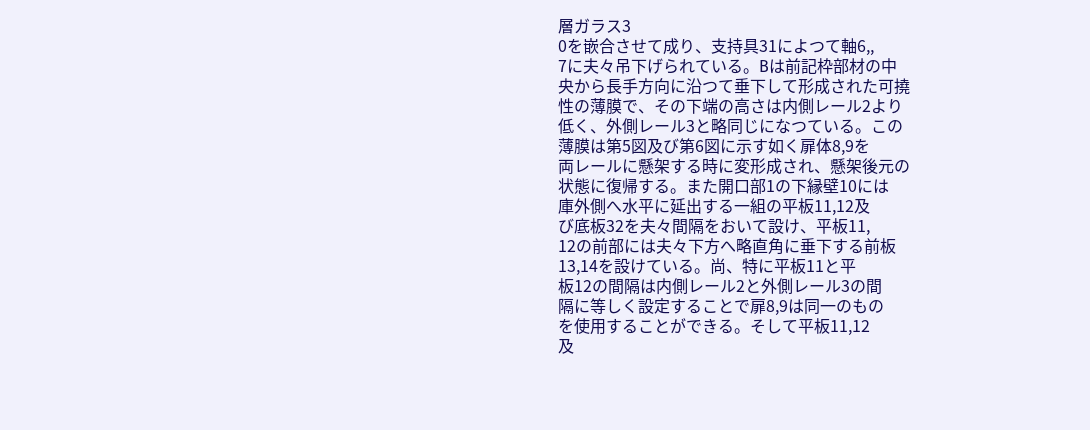層ガラス3
0を嵌合させて成り、支持具31によつて軸6,,
7に夫々吊下げられている。Bは前記枠部材の中
央から長手方向に沿つて垂下して形成された可撓
性の薄膜で、その下端の高さは内側レール2より
低く、外側レール3と略同じになつている。この
薄膜は第5図及び第6図に示す如く扉体8,9を
両レールに懸架する時に変形成され、懸架後元の
状態に復帰する。また開口部1の下縁壁10には
庫外側へ水平に延出する一組の平板11,12及
び底板32を夫々間隔をおいて設け、平板11,
12の前部には夫々下方へ略直角に垂下する前板
13,14を設けている。尚、特に平板11と平
板12の間隔は内側レール2と外側レール3の間
隔に等しく設定することで扉8,9は同一のもの
を使用することができる。そして平板11,12
及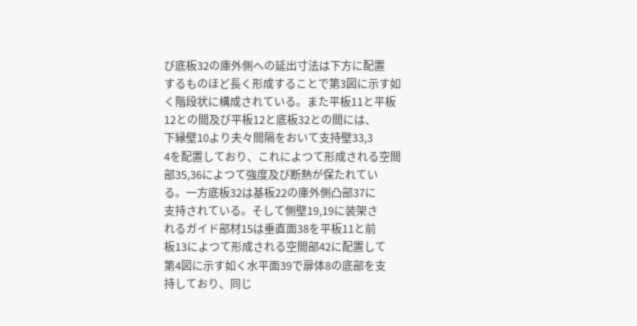び底板32の庫外側への延出寸法は下方に配置
するものほど長く形成することで第3図に示す如
く階段状に構成されている。また平板11と平板
12との間及び平板12と底板32との間には、
下縁壁10より夫々間隔をおいて支持壁33,3
4を配置しており、これによつて形成される空間
部35,36によつて強度及び断熱が保たれてい
る。一方底板32は基板22の庫外側凸部37に
支持されている。そして側壁19,19に装架さ
れるガイド部材15は垂直面38を平板11と前
板13によつて形成される空間部42に配置して
第4図に示す如く水平面39で扉体8の底部を支
持しており、同じ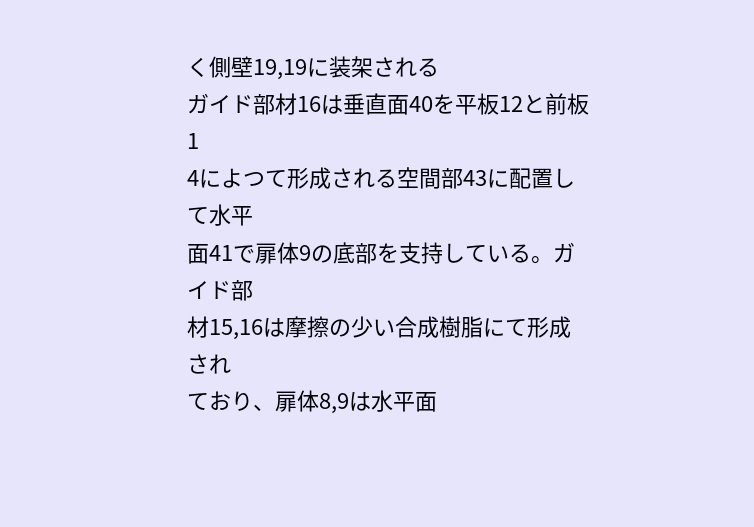く側壁19,19に装架される
ガイド部材16は垂直面40を平板12と前板1
4によつて形成される空間部43に配置して水平
面41で扉体9の底部を支持している。ガイド部
材15,16は摩擦の少い合成樹脂にて形成され
ており、扉体8,9は水平面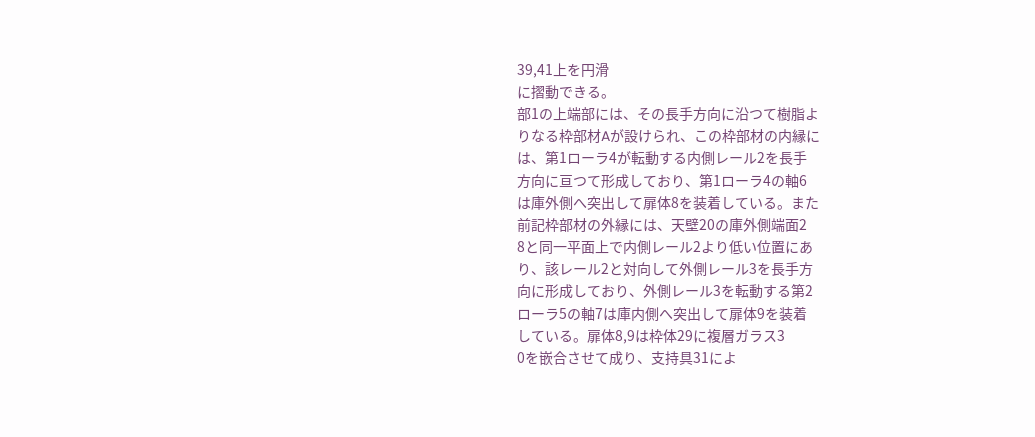39,41上を円滑
に摺動できる。
部1の上端部には、その長手方向に沿つて樹脂よ
りなる枠部材Aが設けられ、この枠部材の内縁に
は、第1ローラ4が転動する内側レール2を長手
方向に亘つて形成しており、第1ローラ4の軸6
は庫外側へ突出して扉体8を装着している。また
前記枠部材の外縁には、天壁20の庫外側端面2
8と同一平面上で内側レール2より低い位置にあ
り、該レール2と対向して外側レール3を長手方
向に形成しており、外側レール3を転動する第2
ローラ5の軸7は庫内側へ突出して扉体9を装着
している。扉体8,9は枠体29に複層ガラス3
0を嵌合させて成り、支持具31によ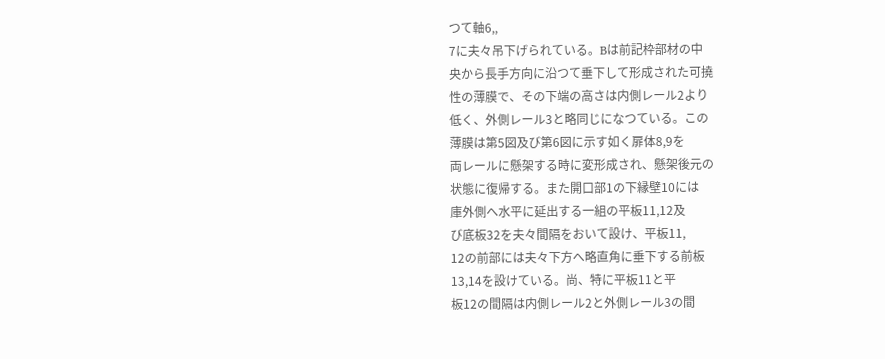つて軸6,,
7に夫々吊下げられている。Bは前記枠部材の中
央から長手方向に沿つて垂下して形成された可撓
性の薄膜で、その下端の高さは内側レール2より
低く、外側レール3と略同じになつている。この
薄膜は第5図及び第6図に示す如く扉体8,9を
両レールに懸架する時に変形成され、懸架後元の
状態に復帰する。また開口部1の下縁壁10には
庫外側へ水平に延出する一組の平板11,12及
び底板32を夫々間隔をおいて設け、平板11,
12の前部には夫々下方へ略直角に垂下する前板
13,14を設けている。尚、特に平板11と平
板12の間隔は内側レール2と外側レール3の間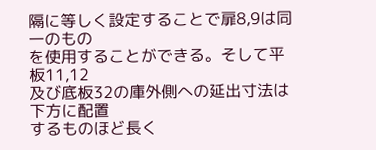隔に等しく設定することで扉8,9は同一のもの
を使用することができる。そして平板11,12
及び底板32の庫外側への延出寸法は下方に配置
するものほど長く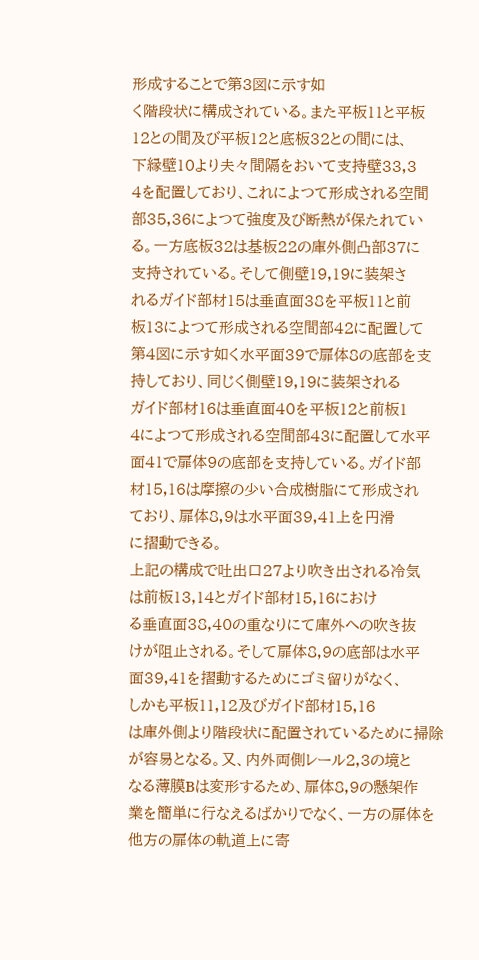形成することで第3図に示す如
く階段状に構成されている。また平板11と平板
12との間及び平板12と底板32との間には、
下縁壁10より夫々間隔をおいて支持壁33,3
4を配置しており、これによつて形成される空間
部35,36によつて強度及び断熱が保たれてい
る。一方底板32は基板22の庫外側凸部37に
支持されている。そして側壁19,19に装架さ
れるガイド部材15は垂直面38を平板11と前
板13によつて形成される空間部42に配置して
第4図に示す如く水平面39で扉体8の底部を支
持しており、同じく側壁19,19に装架される
ガイド部材16は垂直面40を平板12と前板1
4によつて形成される空間部43に配置して水平
面41で扉体9の底部を支持している。ガイド部
材15,16は摩擦の少い合成樹脂にて形成され
ており、扉体8,9は水平面39,41上を円滑
に摺動できる。
上記の構成で吐出口27より吹き出される冷気
は前板13,14とガイド部材15,16におけ
る垂直面38,40の重なりにて庫外への吹き抜
けが阻止される。そして扉体8,9の底部は水平
面39,41を摺動するためにゴミ留りがなく、
しかも平板11,12及びガイド部材15,16
は庫外側より階段状に配置されているために掃除
が容易となる。又、内外両側レール2,3の境と
なる薄膜Bは変形するため、扉体8,9の懸架作
業を簡単に行なえるばかりでなく、一方の扉体を
他方の扉体の軌道上に寄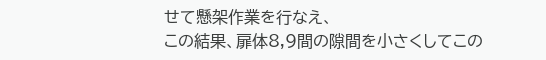せて懸架作業を行なえ、
この結果、扉体8,9間の隙間を小さくしてこの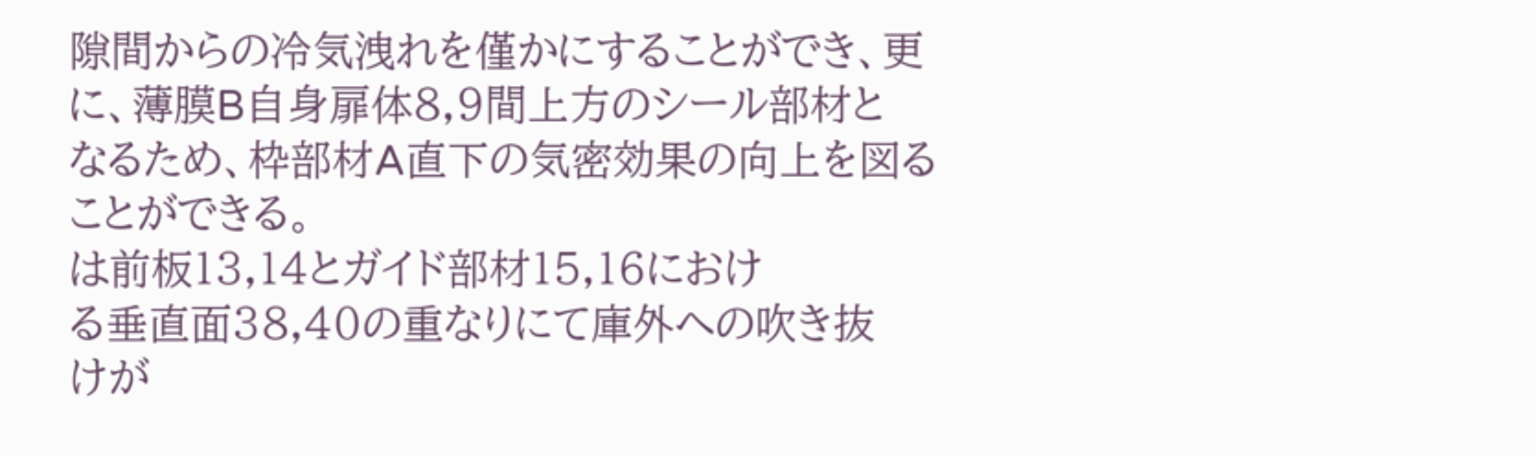隙間からの冷気洩れを僅かにすることができ、更
に、薄膜B自身扉体8,9間上方のシール部材と
なるため、枠部材A直下の気密効果の向上を図る
ことができる。
は前板13,14とガイド部材15,16におけ
る垂直面38,40の重なりにて庫外への吹き抜
けが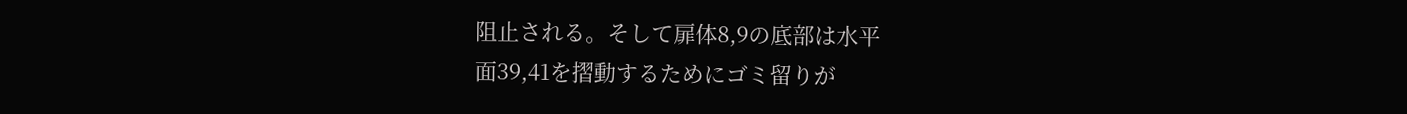阻止される。そして扉体8,9の底部は水平
面39,41を摺動するためにゴミ留りが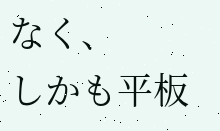なく、
しかも平板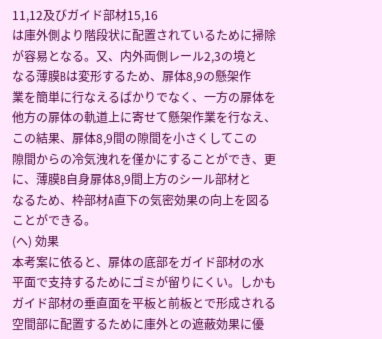11,12及びガイド部材15,16
は庫外側より階段状に配置されているために掃除
が容易となる。又、内外両側レール2,3の境と
なる薄膜Bは変形するため、扉体8,9の懸架作
業を簡単に行なえるばかりでなく、一方の扉体を
他方の扉体の軌道上に寄せて懸架作業を行なえ、
この結果、扉体8,9間の隙間を小さくしてこの
隙間からの冷気洩れを僅かにすることができ、更
に、薄膜B自身扉体8,9間上方のシール部材と
なるため、枠部材A直下の気密効果の向上を図る
ことができる。
(ヘ) 効果
本考案に依ると、扉体の底部をガイド部材の水
平面で支持するためにゴミが留りにくい。しかも
ガイド部材の垂直面を平板と前板とで形成される
空間部に配置するために庫外との遮蔽効果に優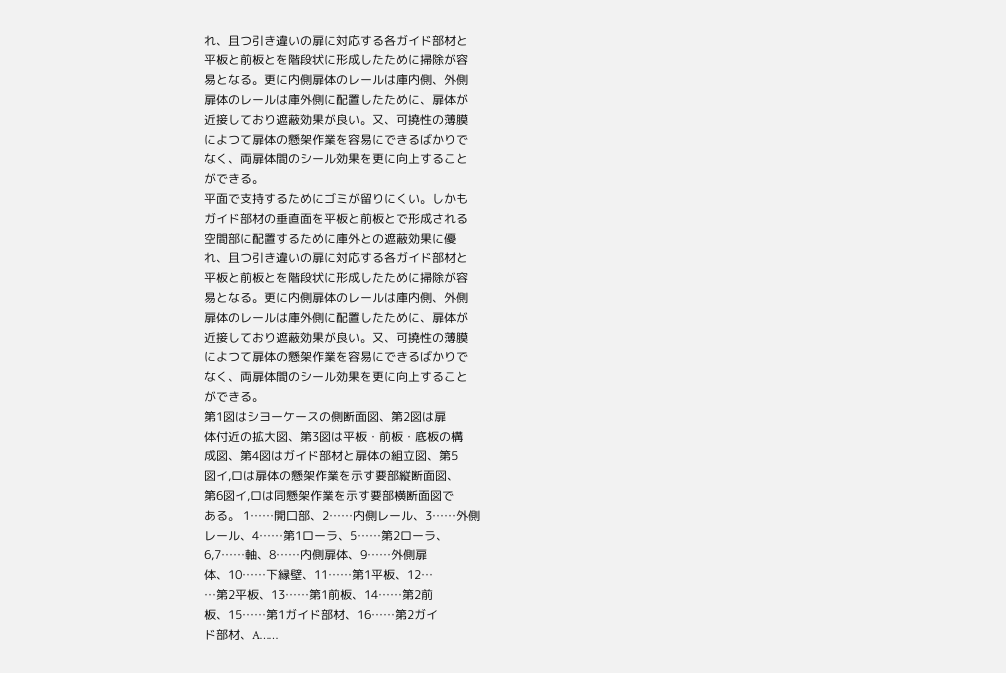れ、且つ引き違いの扉に対応する各ガイド部材と
平板と前板とを階段状に形成したために掃除が容
易となる。更に内側扉体のレールは庫内側、外側
扉体のレールは庫外側に配置したために、扉体が
近接しており遮蔽効果が良い。又、可撓性の薄膜
によつて扉体の懸架作業を容易にできるばかりで
なく、両扉体間のシール効果を更に向上すること
ができる。
平面で支持するためにゴミが留りにくい。しかも
ガイド部材の垂直面を平板と前板とで形成される
空間部に配置するために庫外との遮蔽効果に優
れ、且つ引き違いの扉に対応する各ガイド部材と
平板と前板とを階段状に形成したために掃除が容
易となる。更に内側扉体のレールは庫内側、外側
扉体のレールは庫外側に配置したために、扉体が
近接しており遮蔽効果が良い。又、可撓性の薄膜
によつて扉体の懸架作業を容易にできるばかりで
なく、両扉体間のシール効果を更に向上すること
ができる。
第1図はシヨーケースの側断面図、第2図は扉
体付近の拡大図、第3図は平板・前板・底板の構
成図、第4図はガイド部材と扉体の組立図、第5
図イ,ロは扉体の懸架作業を示す要部縦断面図、
第6図イ,ロは同懸架作業を示す要部横断面図で
ある。 1……開口部、2……内側レール、3……外側
レール、4……第1ローラ、5……第2ローラ、
6,7……軸、8……内側扉体、9……外側扉
体、10……下縁壁、11……第1平板、12…
…第2平板、13……第1前板、14……第2前
板、15……第1ガイド部材、16……第2ガイ
ド部材、A……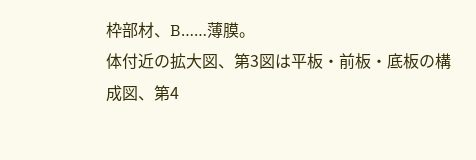枠部材、B……薄膜。
体付近の拡大図、第3図は平板・前板・底板の構
成図、第4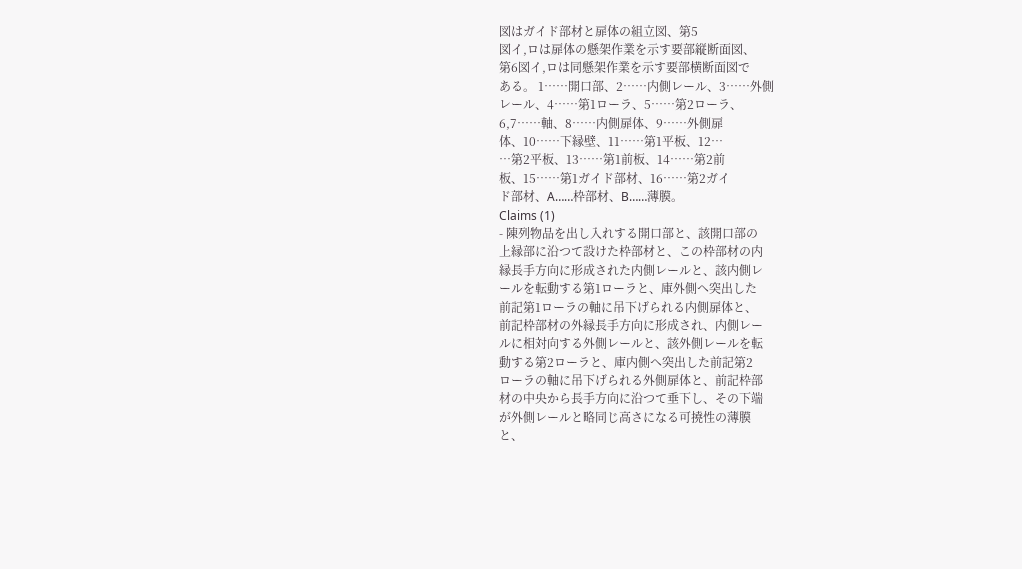図はガイド部材と扉体の組立図、第5
図イ,ロは扉体の懸架作業を示す要部縦断面図、
第6図イ,ロは同懸架作業を示す要部横断面図で
ある。 1……開口部、2……内側レール、3……外側
レール、4……第1ローラ、5……第2ローラ、
6,7……軸、8……内側扉体、9……外側扉
体、10……下縁壁、11……第1平板、12…
…第2平板、13……第1前板、14……第2前
板、15……第1ガイド部材、16……第2ガイ
ド部材、A……枠部材、B……薄膜。
Claims (1)
- 陳列物品を出し入れする開口部と、該開口部の
上縁部に沿つて設けた枠部材と、この枠部材の内
縁長手方向に形成された内側レールと、該内側レ
ールを転動する第1ローラと、庫外側へ突出した
前記第1ローラの軸に吊下げられる内側扉体と、
前記枠部材の外縁長手方向に形成され、内側レー
ルに相対向する外側レールと、該外側レールを転
動する第2ローラと、庫内側へ突出した前記第2
ローラの軸に吊下げられる外側扉体と、前記枠部
材の中央から長手方向に沿つて垂下し、その下端
が外側レールと略同じ高さになる可撓性の薄膜
と、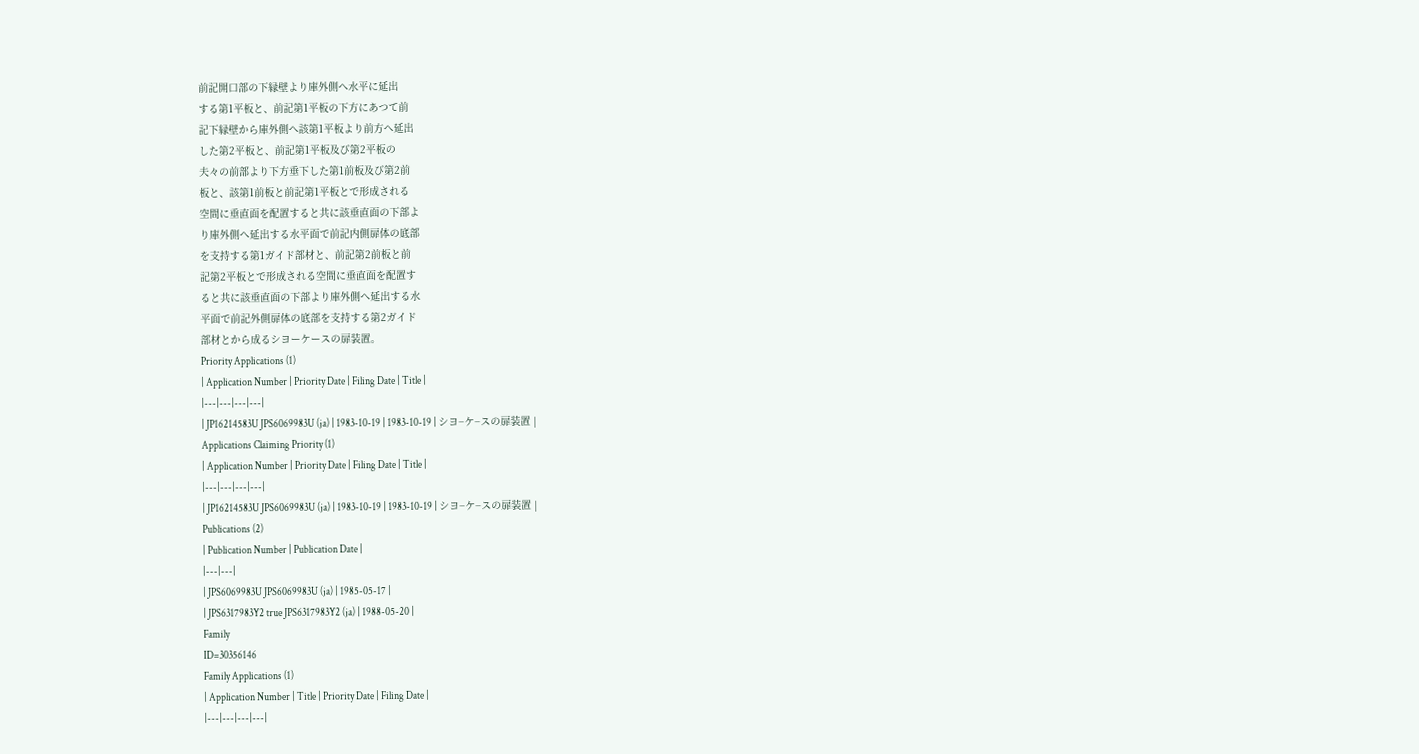前記開口部の下縁壁より庫外側へ水平に延出
する第1平板と、前記第1平板の下方にあつて前
記下縁壁から庫外側へ該第1平板より前方へ延出
した第2平板と、前記第1平板及び第2平板の
夫々の前部より下方垂下した第1前板及び第2前
板と、該第1前板と前記第1平板とで形成される
空間に垂直面を配置すると共に該垂直面の下部よ
り庫外側へ延出する水平面で前記内側扉体の底部
を支持する第1ガイド部材と、前記第2前板と前
記第2平板とで形成される空間に垂直面を配置す
ると共に該垂直面の下部より庫外側へ延出する水
平面で前記外側扉体の底部を支持する第2ガイド
部材とから成るシヨーケースの扉装置。
Priority Applications (1)
| Application Number | Priority Date | Filing Date | Title |
|---|---|---|---|
| JP16214583U JPS6069983U (ja) | 1983-10-19 | 1983-10-19 | シヨ−ケ−スの扉装置 |
Applications Claiming Priority (1)
| Application Number | Priority Date | Filing Date | Title |
|---|---|---|---|
| JP16214583U JPS6069983U (ja) | 1983-10-19 | 1983-10-19 | シヨ−ケ−スの扉装置 |
Publications (2)
| Publication Number | Publication Date |
|---|---|
| JPS6069983U JPS6069983U (ja) | 1985-05-17 |
| JPS6317983Y2 true JPS6317983Y2 (ja) | 1988-05-20 |
Family
ID=30356146
Family Applications (1)
| Application Number | Title | Priority Date | Filing Date |
|---|---|---|---|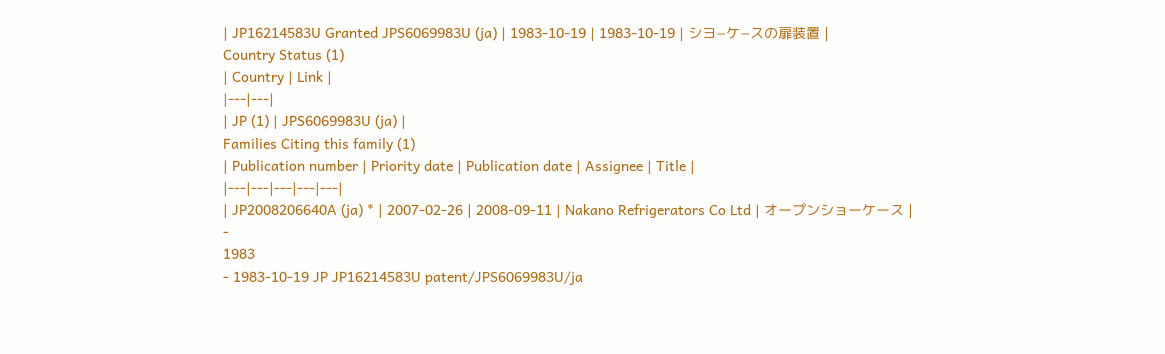| JP16214583U Granted JPS6069983U (ja) | 1983-10-19 | 1983-10-19 | シヨ−ケ−スの扉装置 |
Country Status (1)
| Country | Link |
|---|---|
| JP (1) | JPS6069983U (ja) |
Families Citing this family (1)
| Publication number | Priority date | Publication date | Assignee | Title |
|---|---|---|---|---|
| JP2008206640A (ja) * | 2007-02-26 | 2008-09-11 | Nakano Refrigerators Co Ltd | オープンショーケース |
-
1983
- 1983-10-19 JP JP16214583U patent/JPS6069983U/ja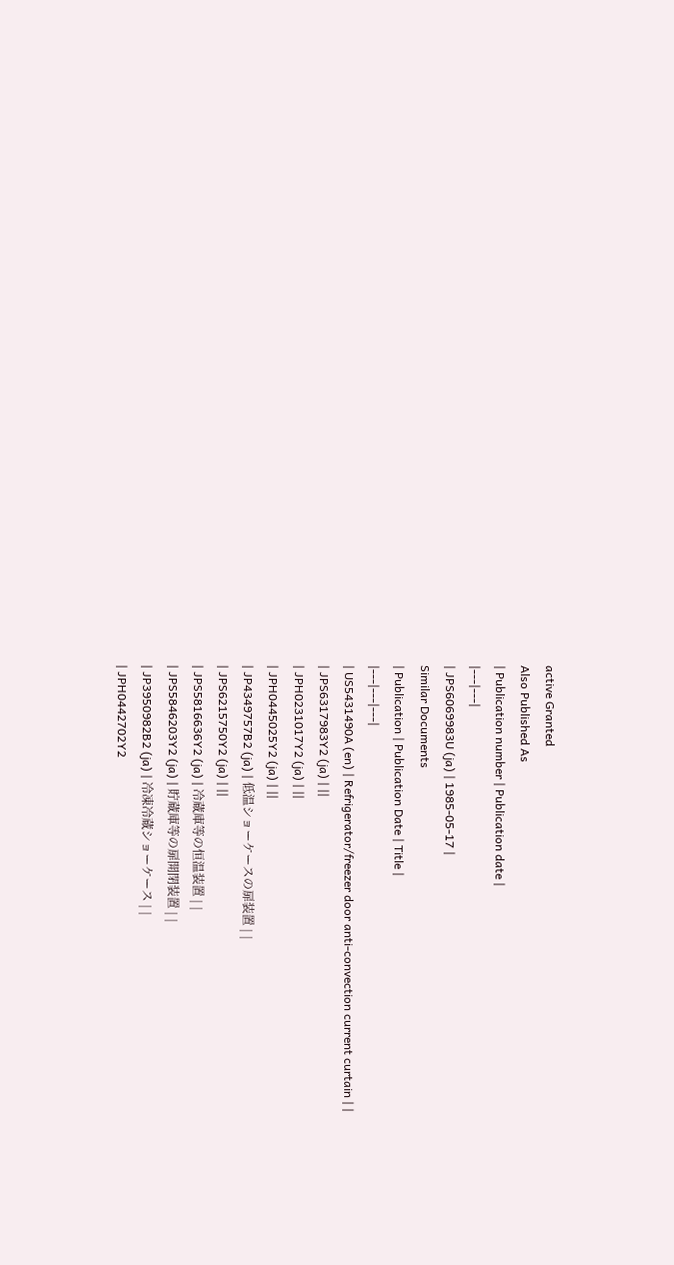active Granted
Also Published As
| Publication number | Publication date |
|---|---|
| JPS6069983U (ja) | 1985-05-17 |
Similar Documents
| Publication | Publication Date | Title |
|---|---|---|
| US5431490A (en) | Refrigerator/freezer door anti-convection current curtain | |
| JPS6317983Y2 (ja) | ||
| JPH0231017Y2 (ja) | ||
| JPH0445025Y2 (ja) | ||
| JP4349757B2 (ja) | 低温ショーケースの扉装置 | |
| JPS6215750Y2 (ja) | ||
| JPS5816636Y2 (ja) | 冷蔵庫等の恒温装置 | |
| JPS5846203Y2 (ja) | 貯蔵庫等の扉開閉装置 | |
| JP3950982B2 (ja) | 冷凍冷蔵ショーケース | |
| JPH0442702Y2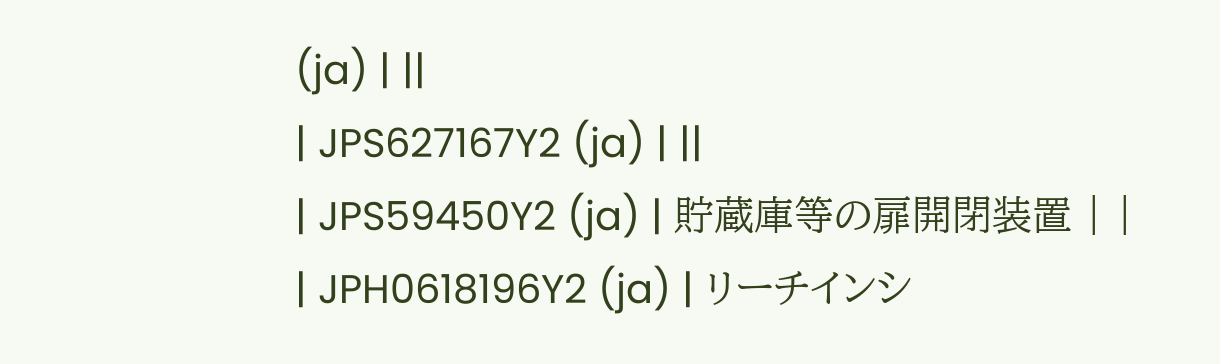(ja) | ||
| JPS627167Y2 (ja) | ||
| JPS59450Y2 (ja) | 貯蔵庫等の扉開閉装置 | |
| JPH0618196Y2 (ja) | リーチインシ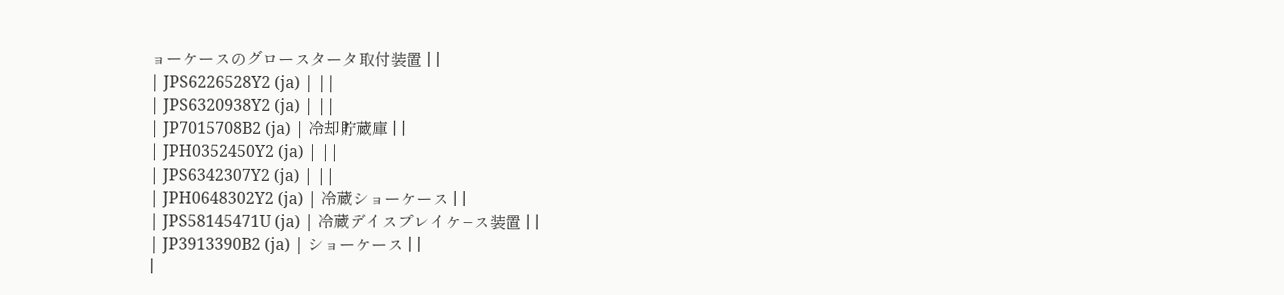ョーケースのグロースタータ取付装置 | |
| JPS6226528Y2 (ja) | ||
| JPS6320938Y2 (ja) | ||
| JP7015708B2 (ja) | 冷却貯蔵庫 | |
| JPH0352450Y2 (ja) | ||
| JPS6342307Y2 (ja) | ||
| JPH0648302Y2 (ja) | 冷蔵ショーケース | |
| JPS58145471U (ja) | 冷蔵デイスプレイケ−ス装置 | |
| JP3913390B2 (ja) | ショーケース | |
|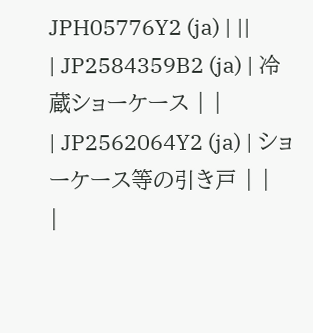JPH05776Y2 (ja) | ||
| JP2584359B2 (ja) | 冷蔵ショーケース | |
| JP2562064Y2 (ja) | ショーケース等の引き戸 | |
|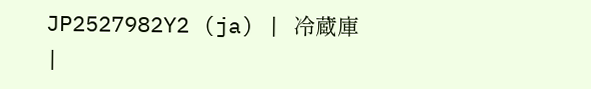JP2527982Y2 (ja) | 冷蔵庫 |